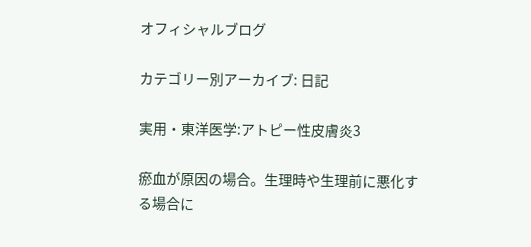オフィシャルブログ

カテゴリー別アーカイブ: 日記

実用・東洋医学:アトピー性皮膚炎3

瘀血が原因の場合。生理時や生理前に悪化する場合に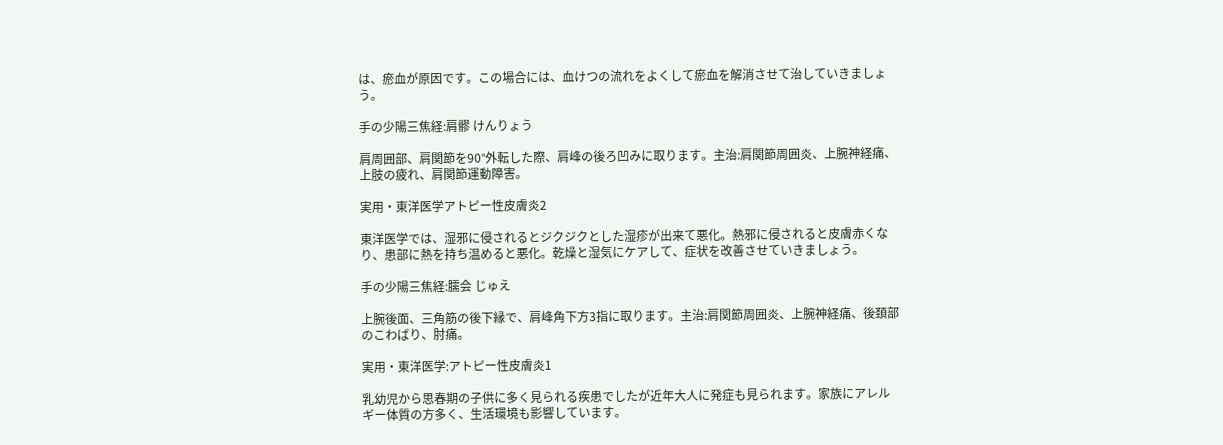は、瘀血が原因です。この場合には、血けつの流れをよくして瘀血を解消させて治していきましょう。

手の少陽三焦経:肩髎 けんりょう

肩周囲部、肩関節を90°外転した際、肩峰の後ろ凹みに取ります。主治:肩関節周囲炎、上腕神経痛、上肢の疲れ、肩関節運動障害。

実用・東洋医学アトピー性皮膚炎2

東洋医学では、湿邪に侵されるとジクジクとした湿疹が出来て悪化。熱邪に侵されると皮膚赤くなり、患部に熱を持ち温めると悪化。乾燥と湿気にケアして、症状を改善させていきましょう。

手の少陽三焦経:臑会 じゅえ

上腕後面、三角筋の後下縁で、肩峰角下方3指に取ります。主治:肩関節周囲炎、上腕神経痛、後頚部のこわばり、肘痛。

実用・東洋医学:アトピー性皮膚炎1

乳幼児から思春期の子供に多く見られる疾患でしたが近年大人に発症も見られます。家族にアレルギー体質の方多く、生活環境も影響しています。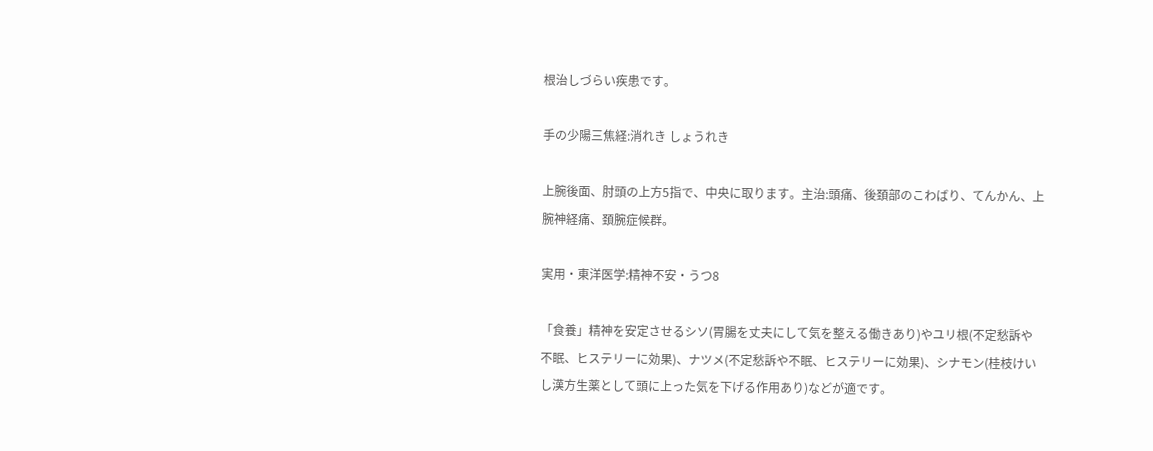根治しづらい疾患です。

手の少陽三焦経:消れき しょうれき

上腕後面、肘頭の上方5指で、中央に取ります。主治:頭痛、後頚部のこわばり、てんかん、上腕神経痛、頚腕症候群。

実用・東洋医学:精神不安・うつ8

「食養」精神を安定させるシソ(胃腸を丈夫にして気を整える働きあり)やユリ根(不定愁訴や不眠、ヒステリーに効果)、ナツメ(不定愁訴や不眠、ヒステリーに効果)、シナモン(桂枝けいし漢方生薬として頭に上った気を下げる作用あり)などが適です。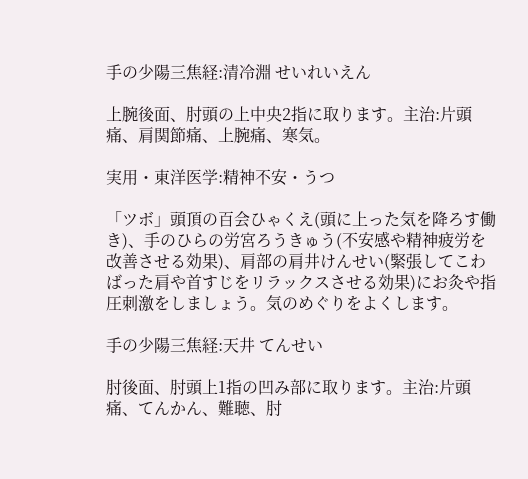手の少陽三焦経:清冷淵 せいれいえん

上腕後面、肘頭の上中央2指に取ります。主治:片頭痛、肩関節痛、上腕痛、寒気。

実用・東洋医学:精神不安・うつ

「ツボ」頭頂の百会ひゃくえ(頭に上った気を降ろす働き)、手のひらの労宮ろうきゅう(不安感や精神疲労を改善させる効果)、肩部の肩井けんせい(緊張してこわばった肩や首すじをリラックスさせる効果)にお灸や指圧刺激をしましょう。気のめぐりをよくします。

手の少陽三焦経:天井 てんせい

肘後面、肘頭上1指の凹み部に取ります。主治:片頭痛、てんかん、難聴、肘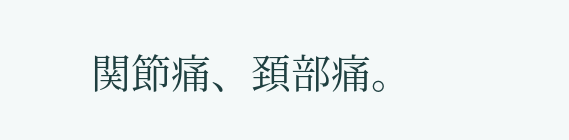関節痛、頚部痛。